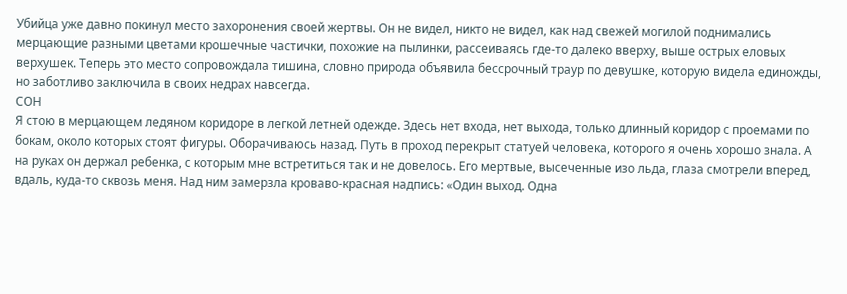Убийца уже давно покинул место захоронения своей жертвы. Он не видел, никто не видел, как над свежей могилой поднимались мерцающие разными цветами крошечные частички, похожие на пылинки, рассеиваясь где-то далеко вверху, выше острых еловых верхушек. Теперь это место сопровождала тишина, словно природа объявила бессрочный траур по девушке, которую видела единожды, но заботливо заключила в своих недрах навсегда.
СОН
Я стою в мерцающем ледяном коридоре в легкой летней одежде. Здесь нет входа, нет выхода, только длинный коридор с проемами по бокам, около которых стоят фигуры. Оборачиваюсь назад. Путь в проход перекрыт статуей человека, которого я очень хорошо знала. А на руках он держал ребенка, с которым мне встретиться так и не довелось. Его мертвые, высеченные изо льда, глаза смотрели вперед, вдаль, куда-то сквозь меня. Над ним замерзла кроваво-красная надпись: «Один выход. Одна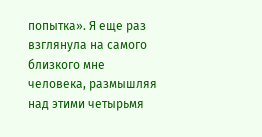попытка». Я еще раз взглянула на самого близкого мне человека, размышляя над этими четырьмя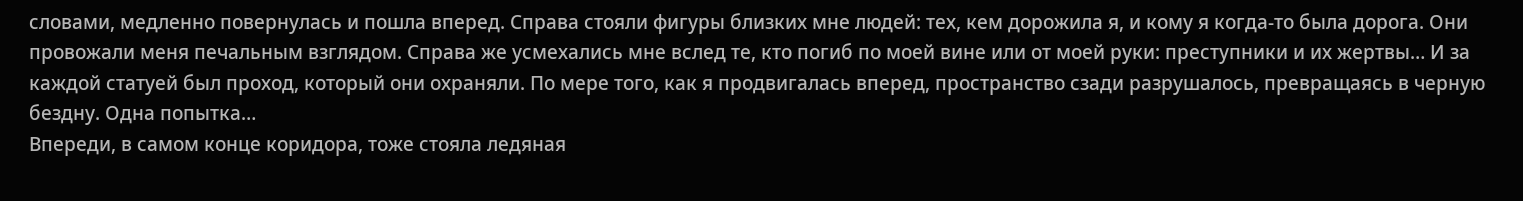словами, медленно повернулась и пошла вперед. Справа стояли фигуры близких мне людей: тех, кем дорожила я, и кому я когда-то была дорога. Они провожали меня печальным взглядом. Справа же усмехались мне вслед те, кто погиб по моей вине или от моей руки: преступники и их жертвы… И за каждой статуей был проход, который они охраняли. По мере того, как я продвигалась вперед, пространство сзади разрушалось, превращаясь в черную бездну. Одна попытка…
Впереди, в самом конце коридора, тоже стояла ледяная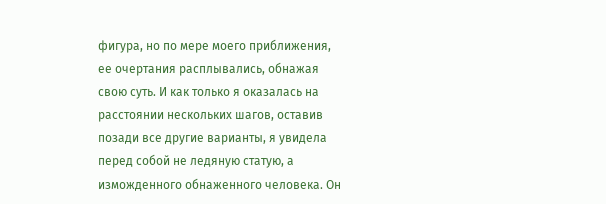фигура, но по мере моего приближения, ее очертания расплывались, обнажая свою суть. И как только я оказалась на расстоянии нескольких шагов, оставив позади все другие варианты, я увидела перед собой не ледяную статую, а изможденного обнаженного человека. Он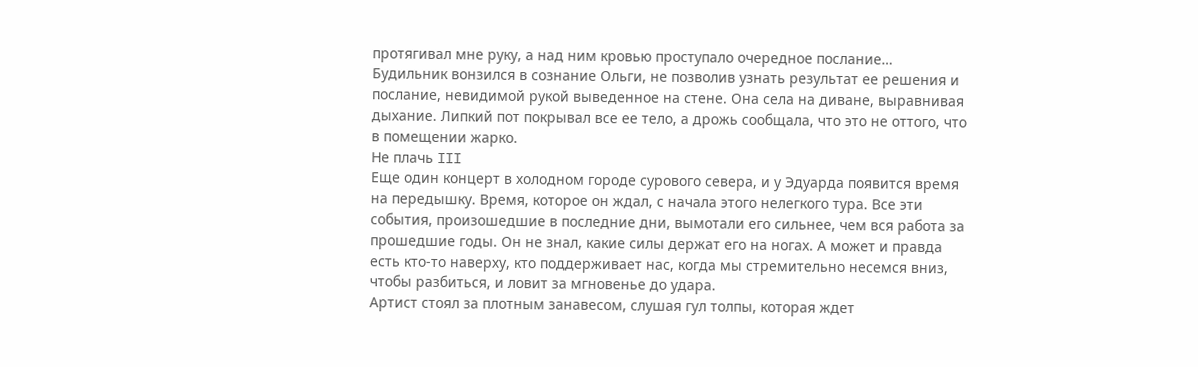протягивал мне руку, а над ним кровью проступало очередное послание…
Будильник вонзился в сознание Ольги, не позволив узнать результат ее решения и послание, невидимой рукой выведенное на стене. Она села на диване, выравнивая дыхание. Липкий пот покрывал все ее тело, а дрожь сообщала, что это не оттого, что в помещении жарко.
Не плачь III
Еще один концерт в холодном городе сурового севера, и у Эдуарда появится время на передышку. Время, которое он ждал, с начала этого нелегкого тура. Все эти события, произошедшие в последние дни, вымотали его сильнее, чем вся работа за прошедшие годы. Он не знал, какие силы держат его на ногах. А может и правда есть кто-то наверху, кто поддерживает нас, когда мы стремительно несемся вниз, чтобы разбиться, и ловит за мгновенье до удара.
Артист стоял за плотным занавесом, слушая гул толпы, которая ждет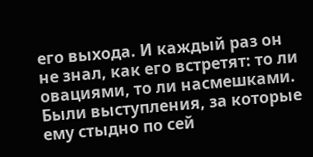его выхода. И каждый раз он не знал, как его встретят: то ли овациями, то ли насмешками. Были выступления, за которые ему стыдно по сей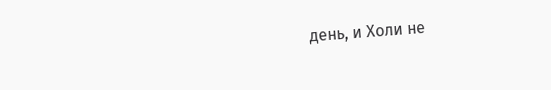день, и Холи не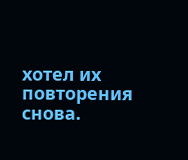хотел их повторения снова.